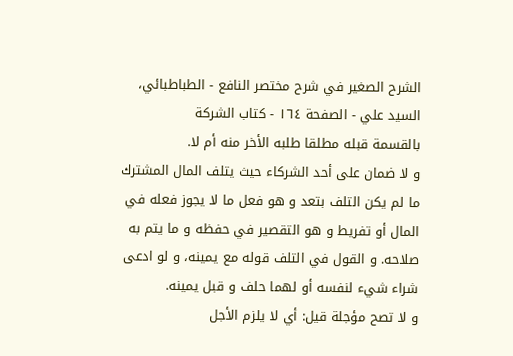الشرح الصغير في شرح مختصر النافع - الطباطبائي، السيد علي - الصفحة ١٦٤ - كتاب الشركة
بالقسمة قبله مطلقا طلبه الأخر منه أم لا.
و لا ضمان على أحد الشركاء حيث يتلف المال المشترك ما لم يكن التلف بتعد و هو فعل ما لا يجوز فعله في المال أو تفريط و هو التقصير في حفظه و ما يتم به صلاحه. و القول في التلف قوله مع يمينه، و لو ادعى شراء شيء لنفسه أو لهما حلف و قبل يمينه.
و لا تصح مؤجلة قيل: أي لا يلزم الأجل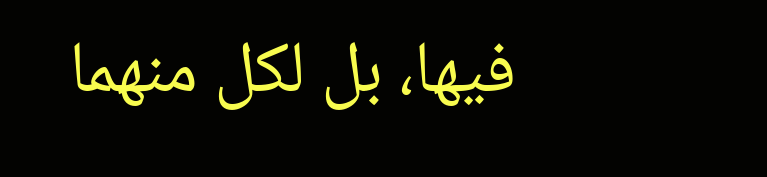فيها، بل لكل منهما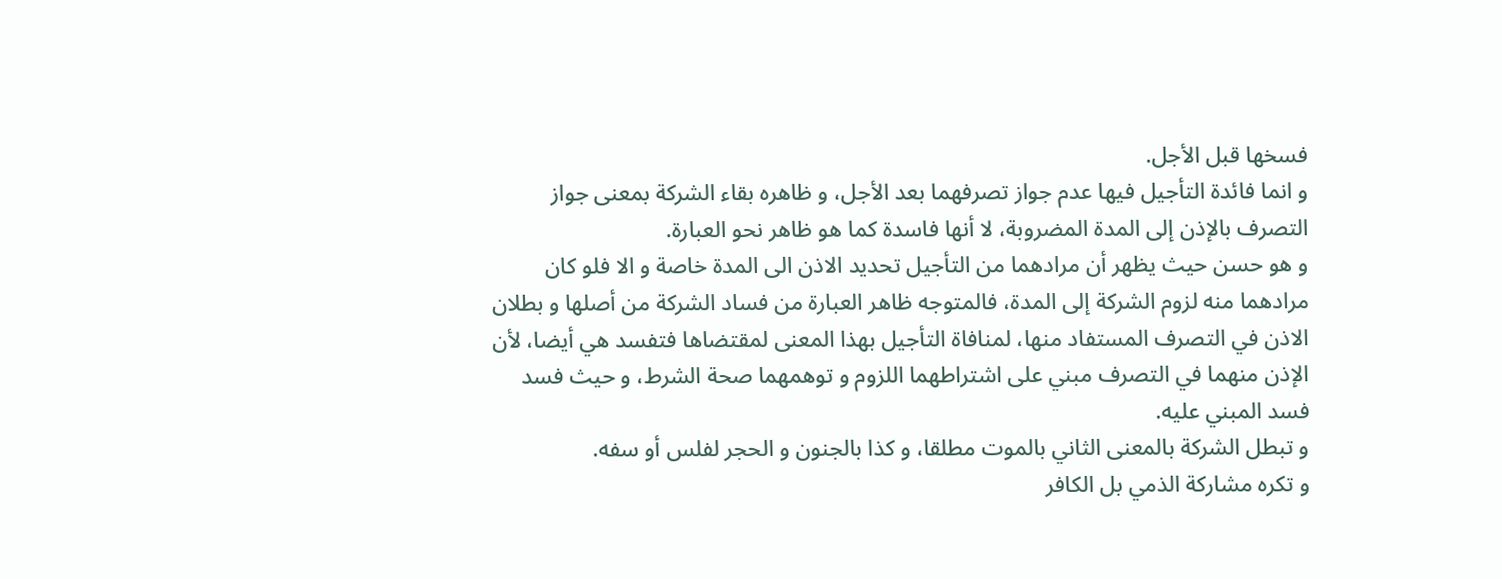فسخها قبل الأجل.
و انما فائدة التأجيل فيها عدم جواز تصرفهما بعد الأجل، و ظاهره بقاء الشركة بمعنى جواز التصرف بالإذن إلى المدة المضروبة، لا أنها فاسدة كما هو ظاهر نحو العبارة.
و هو حسن حيث يظهر أن مرادهما من التأجيل تحديد الاذن الى المدة خاصة و الا فلو كان مرادهما منه لزوم الشركة إلى المدة، فالمتوجه ظاهر العبارة من فساد الشركة من أصلها و بطلان الاذن في التصرف المستفاد منها، لمنافاة التأجيل بهذا المعنى لمقتضاها فتفسد هي أيضا، لأن الإذن منهما في التصرف مبني على اشتراطهما اللزوم و توهمهما صحة الشرط، و حيث فسد فسد المبني عليه.
و تبطل الشركة بالمعنى الثاني بالموت مطلقا، و كذا بالجنون و الحجر لفلس أو سفه.
و تكره مشاركة الذمي بل الكافر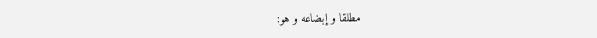مطلقا و إبضاعه و هو: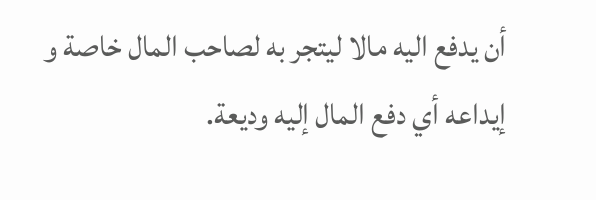أن يدفع اليه مالا ليتجر به لصاحب المال خاصة و إيداعه أي دفع المال إليه وديعة.